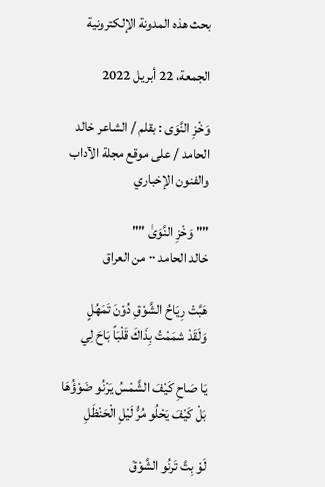بحث هذه المدونة الإلكترونية

الجمعة، 22 أبريل 2022

وَخْزِ النَّوَى : بقلم / الشاعر خالد الحامد / على موقع مجلة الآداب والفنون الإخباري

"" وَخْزِ النَّوَىٰ ""
خالد الحامد ٠٠ من العراق

هَبَّتْ رِيَاحُ الشَّوْقِ دُوْنَ تَمَهُلٍ
وَلَقَدْ شمَمْتُ بِذَاكَ قَلْبَاً بَاحَ لِي

يَا صَاحِ كَيْفَ الشَّمْسُ يَرْنُو ضَوْؤُهَا
بَلْ كَيْفَ يَحْلُو مُرُّ لَيْلِ الْحَنْظَلِ

لَوْ بِتَّ تَرنُو الشَّوْقَ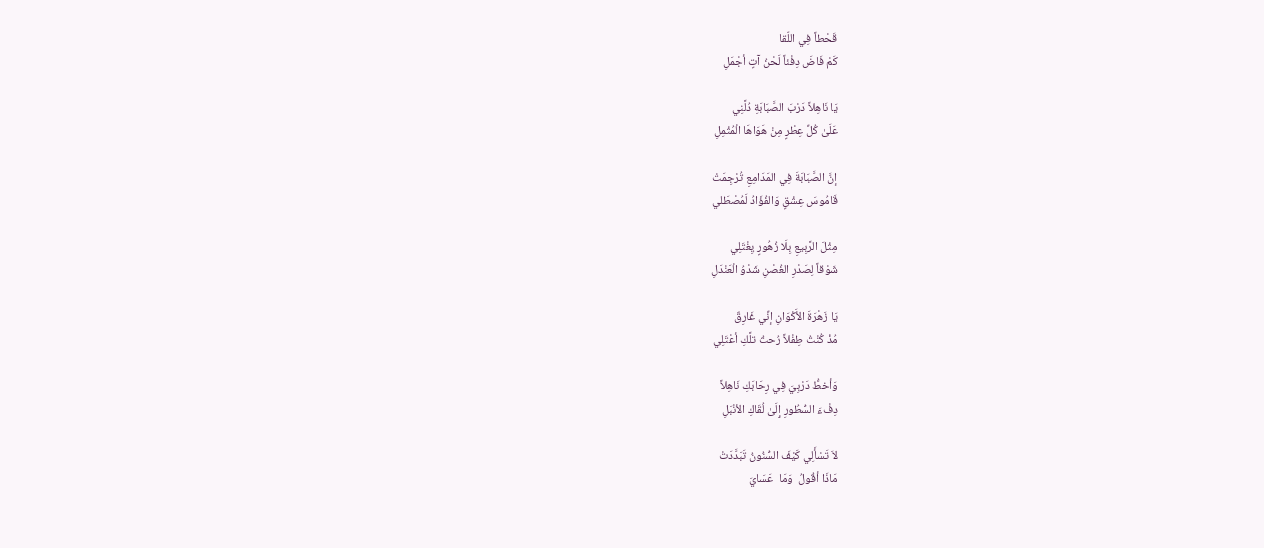قَحْطاً فِي اللّقا
كَمْ فَاضَ دِفْئاً لَحْنُ آتٍ أجْمَلِ

يَا نَاهِلاً دَرْبَ الصَّبَابَةِ دُلَّنِي
عَلَىٰ كُلِّ عِطْرٍ مِنْ هَوَاهَا الْمُثْمِلِ

إنَّ الصَّبَابَةَ فِي المَدَامِعِ تُرْجِمَتْ
قَامُوسَ عِشْقٍ وَالفُؤَادُ لَمُصْطَلي

مِثْلَ الرَّبِيعِ بِلَا زُهُورٍ يِغْتَلِي
شَوْقاً لِصَدْرِ الغُصْنِ شَدْوُ الْعَنْدَلِ

يَا زَهْرَةَ الأَكْوَانِ إنِّي غَارِقٌ
مُذْ كُنْتُ طِفْلاً رُحتُ تلَّكِ أعْتَلِي

وَأخطُّ دَرْبِيَ فِي رِحَابَكِ نَاهِلاً
دِفْءَ السُّطُورِ إِلَىٰ لُقَاكِ الأنْبَلِ

لاَ تَسْأَلِي كَيْفَ السُّنُونُ تَبَدَّدَتْ
مَاذَا أقُولُ  وَمَا  عَسَايَ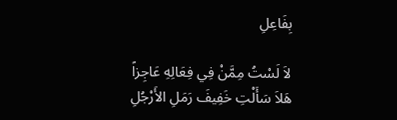بِفَاعِلِ

لاَ لَسْتُ مِمَّنْ فِي فِعَالِهِ عَاجِزاً
هَلاَ سَأَلْتِ خَفِيفَ رَمَلِ الأَرْجُلِ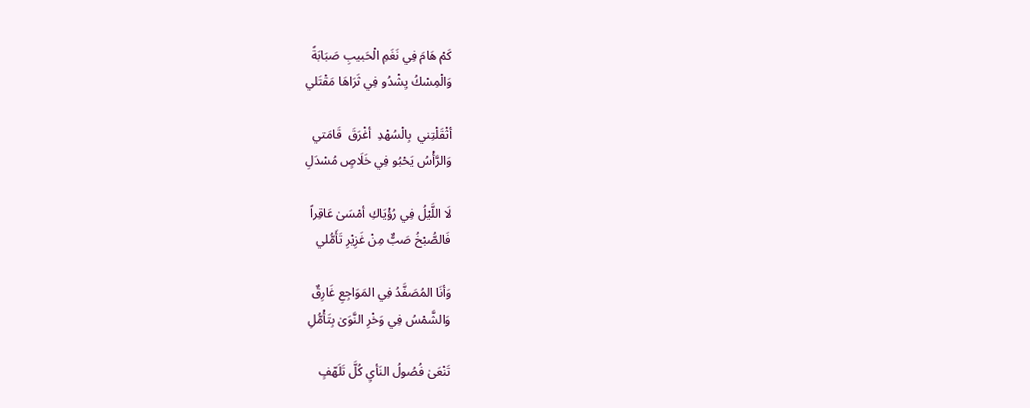كَمْ هَامَ فِي نَغَمِ الْحَبيبِ صَبَابَةً
وَالْمِسْكُ يِشْدُو فِي ثَرَاهَا مَقْتَلي

أثْقَلْتِني  بِالْسُهْدِ  أغْرَقَ  قَامَتي
وَالرَّأْسُ يَحْبُو فِي خَلَاصٍ مُسْدَلِ

لَا اللَّيْلُ فِي رُؤْيَاكِ أمْسَىٰ عَاقِراً
فَالصُّبْخُ صَبٌّ مِنْ غَزِيْرِ تَأَمُّلي

وَأنَا المُصَفَّدُ فِي المَوَاجِعِ غَارِقٌ
وَالشَّمْسُ فِي وَخْرِ النَّوَىٰ بِتَأْمُّلِ

تَنْعَىٰ فُصُولُ النَأيِ كُلَّ تَلَهّفٍ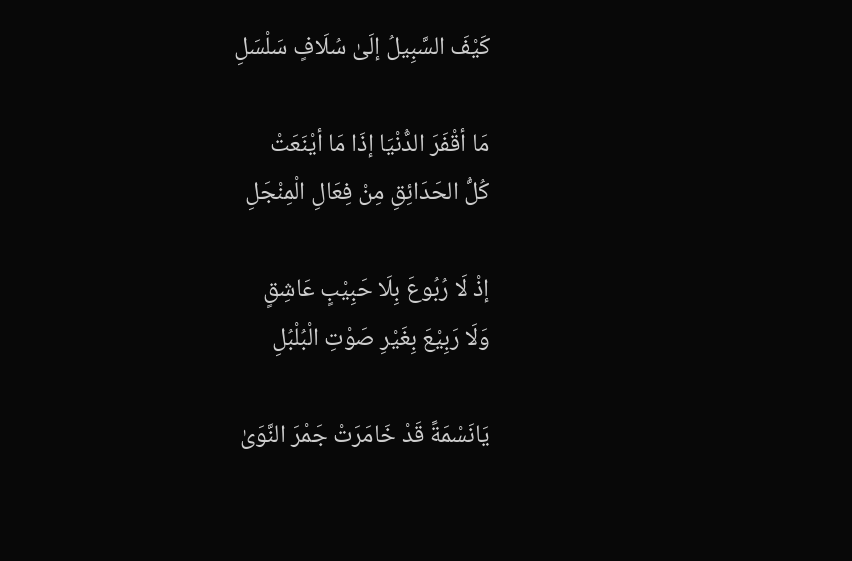كَيْفَ السَّبِيلُ إلَىٰ سُلَافٍ سَلْسَلِ

مَا أقْفَرَ الدُّنْيَا إذَا مَا أيْنَعَتْ
كُلُّ الحَدَائِقِ مِنْ فِعَالِ الْمِنْجَلِ

إذْ لَا رُبُوعَ بِلَا حَبِيْبٍ عَاشِقٍ
وَلَا رَبِيْعَ بِغَيْرِ صَوْتِ الْبُلْبُلِ

يَانَسْمَةً قَدْ خَامَرَتْ جَمْرَ النَّوَىٰ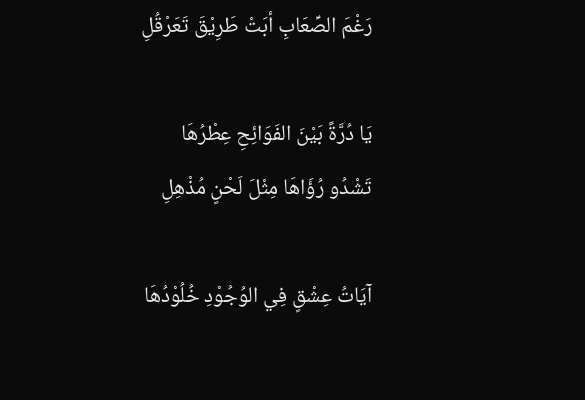رَغْمَ الصِّعَابِ أبَتْ طَرِيْقَ تَعَرْقُلِ

يَا دُرَّةً بَيْنَ الفَوَائِحِ عِطْرُهَا
تَشْدُو رُؤَاهَا مِثْلَ لَحْنٍ مُذْهِلِ

آيَاتُ عِشْقٍ فِي الوُجُوْدِ خُلُوْدُهَا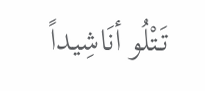تَتْلُو أنَاشِيداً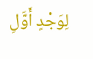لِوَجْدٍ أَوَّلِ